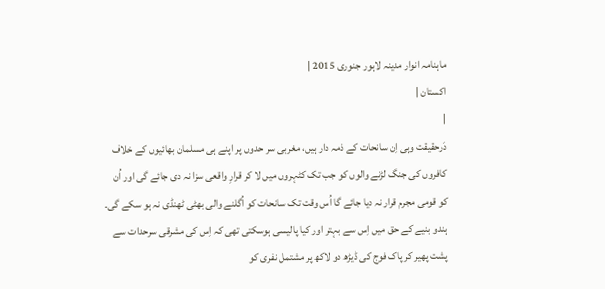ماہنامہ انوار مدینہ لاہور جنوری 2015 |
اكستان |
|
دَرحقیقت وہی اِن سانحات کے ذمہ دار ہیں، مغربی سر حدوں پر اپنے ہی مسلمان بھائیوں کے خلاف کافروں کی جنگ لڑنے والوں کو جب تک کٹہروں میں لا کر قرارِ واقعی سزا نہ دی جائے گی اور اُن کو قومی مجرم قرار نہ دیا جائے گا اُس وقت تک سانحات کو اُگلنے والی بھٹی ٹھنڈی نہ ہو سکے گی۔ ہندو بنیے کے حق میں اِس سے بہتر اور کیا پالیسی ہوسکتی تھی کہ اِس کی مشرقی سرحدات سے پشت پھیر کر پاک فوج کی ڈیڑھ دو لاکھ پر مشتمل نفری کو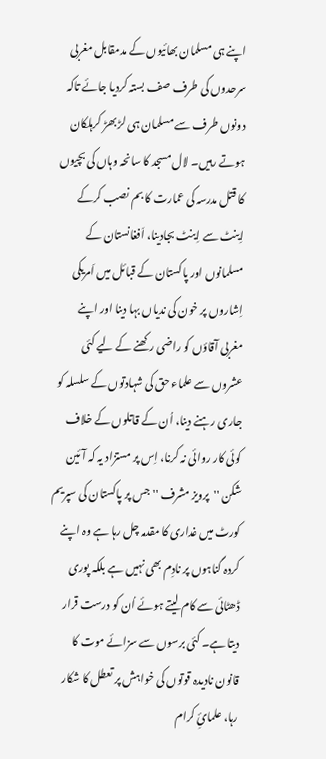اپنے ہی مسلمان بھائیوں کے مدمقابل مغربی سرحدوں کی طرف صف بستہ کردیا جائے تاکہ دونوں طرف سے مسلمان ہی لڑ بھڑ کرہلکان ہوتے رہیں۔ لال مسجد کا سانحہ وہاں کی بچیوں کا قتل مدرسہ کی عمارت کا بم نصب کرکے اِینٹ سے اِینٹ بجادینا، اَفغانستان کے مسلمانوں اور پاکستان کے قبائل میں اَمریکی اِشاروں پر خون کی ندیاں بہا دینا اور اپنے مغربی آقاؤں کو راضی رکھنے کے لیے کئی عشروں سے علماء حق کی شہادتوں کے سلسلہ کو جاری رہنے دینا، اُن کے قاتلوں کے خلاف کوئی کار روائی نہ کرنا، اِس پر مستزاد یہ کہ آئین شکن ''پرویز مشرف ''جس پر پاکستان کی سپریم کورٹ میں غداری کا مقدمہ چل رہا ہے وہ اپنے کردہ گناہوں پر نادِم بھی نہیں ہے بلکہ پوری ڈھٹائی سے کام لیتے ہوئے اُن کو درست قرار دیتا ہے۔ کئی برسوں سے سزائے موت کا قانون نادیدہ قوتوں کی خواہش پر تعطل کا شکار رہا، علمائِ کرام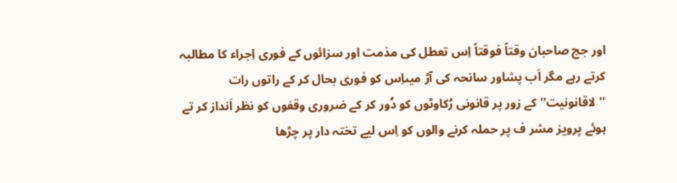اور جج صاحبان وقتاً فوقتاً اِس تعطل کی مذمت اور سزائوں کے فوری اِجراء کا مطالبہ کرتے رہے مگر اَب پشاور سانحہ کی آڑ میںاِس کو فوری بحال کر کے راتوں رات ''لاقانونیت'' کے زور پر قانونی رُکاوٹوں کو دُور کر کے ضروری وقفوں کو نظر اَنداز کر تے ہوئے پرویز مشر ف پر حملہ کرنے والوں کو اِس لیے تختہ دار پر چڑھا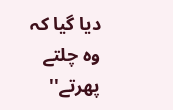دیا گیا کہ وہ چلتے پھرتے''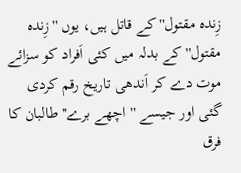زِندہ مقتول'' کے قاتل ہیں، یوں ''زِندہ مقتول'' کے بدلہ میں کئی اَفراد کو سزائے موت دے کر اَندھی تاریخ رقم کردی گئی اور جیسے ''اچھے برے'' طالبان کا فرق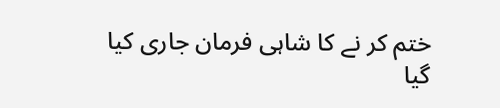ختم کر نے کا شاہی فرمان جاری کیا گیا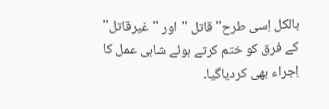بالکل اِسی طرح'' قاتل ''اور ''غیرقاتل'' کے فرق کو ختم کرتے ہوئے شاہی عمل کا اِجراء بھی کردیاگیا۔